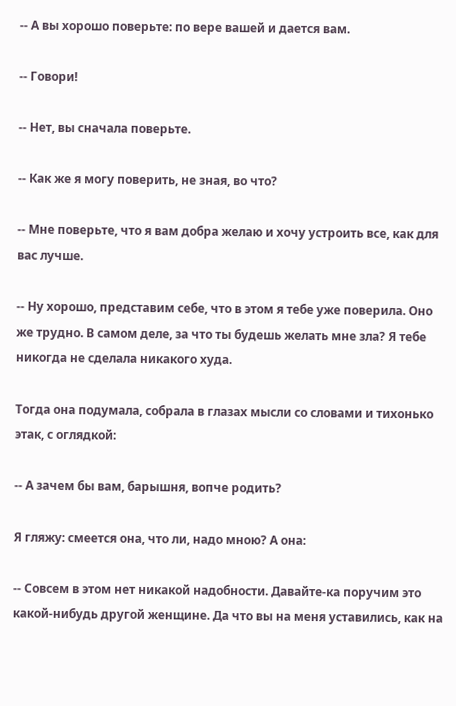-- А вы хорошо поверьте: по вере вашей и дается вам.

-- Говори!

-- Нет, вы сначала поверьте.

-- Как же я могу поверить, не зная, во что?

-- Мне поверьте, что я вам добра желаю и хочу устроить все, как для вас лучше.

-- Ну хорошо, представим себе, что в этом я тебе уже поверила. Оно же трудно. В самом деле, за что ты будешь желать мне зла? Я тебе никогда не сделала никакого худа.

Тогда она подумала, собрала в глазах мысли со словами и тихонько этак, с оглядкой:

-- А зачем бы вам, барышня, вопче родить?

Я гляжу: смеется она, что ли, надо мною? А она:

-- Совсем в этом нет никакой надобности. Давайте-ка поручим это какой-нибудь другой женщине. Да что вы на меня уставились, как на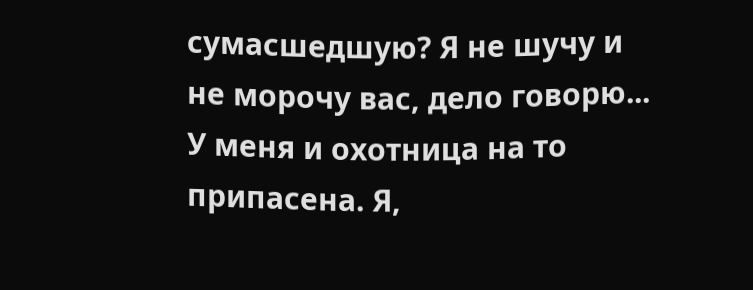сумасшедшую? Я не шучу и не морочу вас, дело говорю... У меня и охотница на то припасена. Я,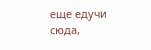еще едучи сюда,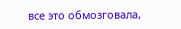все это обмозговала,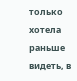только хотела раньше видеть, в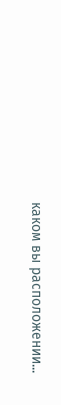каком вы расположении...